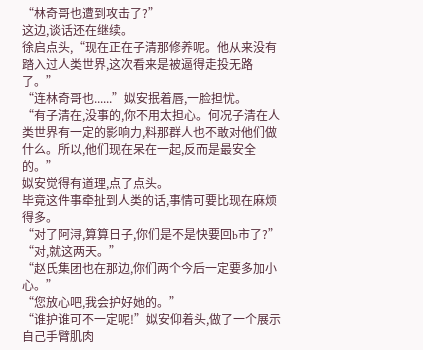“林奇哥也遭到攻击了?”
这边,谈话还在继续。
徐启点头,“现在正在子清那修养呢。他从来没有踏入过人类世界,这次看来是被逼得走投无路了。”
“连林奇哥也......”姒安抿着唇,一脸担忧。
“有子清在,没事的,你不用太担心。何况子清在人类世界有一定的影响力,料那群人也不敢对他们做什么。所以,他们现在呆在一起,反而是最安全的。”
姒安觉得有道理,点了点头。
毕竟这件事牵扯到人类的话,事情可要比现在麻烦得多。
“对了阿浔,算算日子,你们是不是快要回b市了?”
“对,就这两天。”
“赵氏集团也在那边,你们两个今后一定要多加小心。”
“您放心吧,我会护好她的。”
“谁护谁可不一定呢!”姒安仰着头,做了一个展示自己手臂肌肉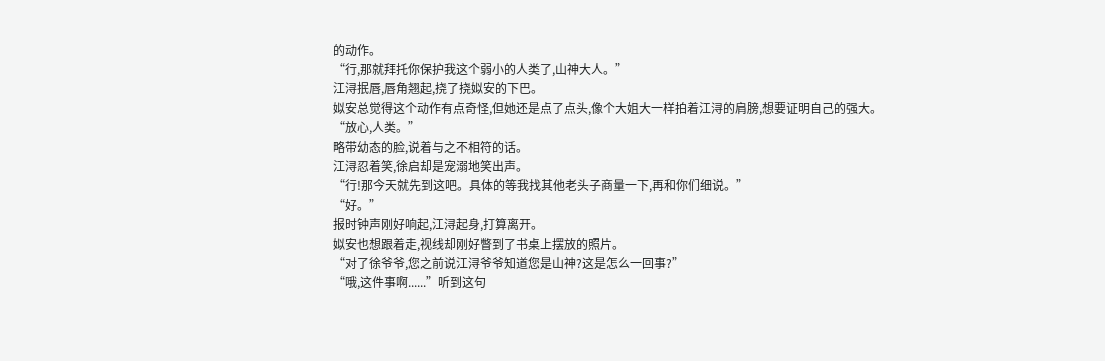的动作。
“行,那就拜托你保护我这个弱小的人类了,山神大人。”
江浔抿唇,唇角翘起,挠了挠姒安的下巴。
姒安总觉得这个动作有点奇怪,但她还是点了点头,像个大姐大一样拍着江浔的肩膀,想要证明自己的强大。
“放心,人类。”
略带幼态的脸,说着与之不相符的话。
江浔忍着笑,徐启却是宠溺地笑出声。
“行!那今天就先到这吧。具体的等我找其他老头子商量一下,再和你们细说。”
“好。”
报时钟声刚好响起,江浔起身,打算离开。
姒安也想跟着走,视线却刚好瞥到了书桌上摆放的照片。
“对了徐爷爷,您之前说江浔爷爷知道您是山神?这是怎么一回事?”
“哦,这件事啊......”听到这句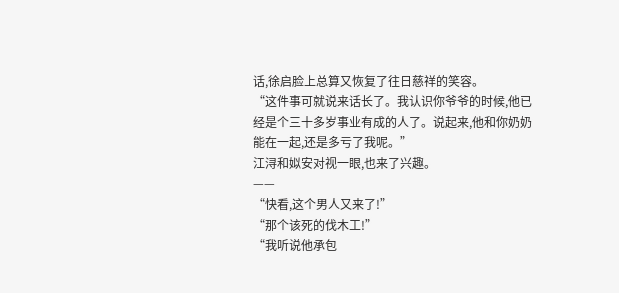话,徐启脸上总算又恢复了往日慈祥的笑容。
“这件事可就说来话长了。我认识你爷爷的时候,他已经是个三十多岁事业有成的人了。说起来,他和你奶奶能在一起,还是多亏了我呢。”
江浔和姒安对视一眼,也来了兴趣。
——
“快看,这个男人又来了!”
“那个该死的伐木工!”
“我听说他承包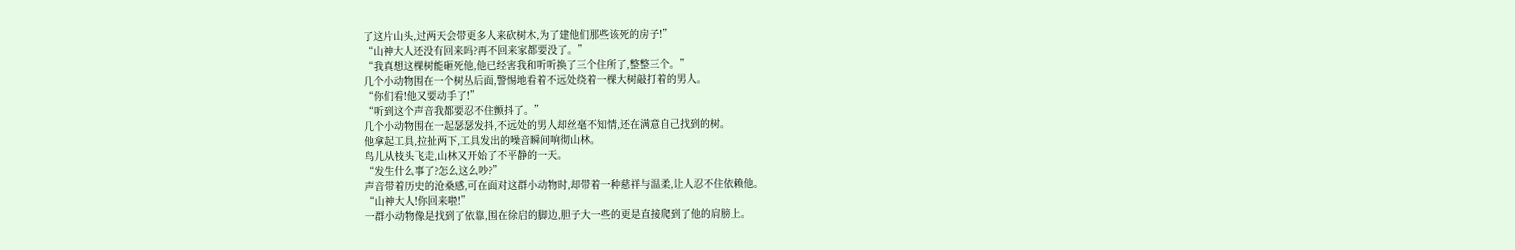了这片山头,过两天会带更多人来砍树木,为了建他们那些该死的房子!”
“山神大人还没有回来吗?再不回来家都要没了。”
“我真想这棵树能砸死他,他已经害我和听听换了三个住所了,整整三个。”
几个小动物围在一个树丛后面,警惕地看着不远处绕着一棵大树敲打着的男人。
“你们看!他又要动手了!”
“听到这个声音我都要忍不住颤抖了。”
几个小动物围在一起瑟瑟发抖,不远处的男人却丝毫不知情,还在满意自己找到的树。
他拿起工具,拉扯两下,工具发出的噪音瞬间响彻山林。
鸟儿从枝头飞走,山林又开始了不平静的一天。
“发生什么事了?怎么这么吵?”
声音带着历史的沧桑感,可在面对这群小动物时,却带着一种慈祥与温柔,让人忍不住依赖他。
“山神大人!你回来啦!”
一群小动物像是找到了依靠,围在徐启的脚边,胆子大一些的更是直接爬到了他的肩膀上。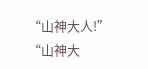“山神大人!”
“山神大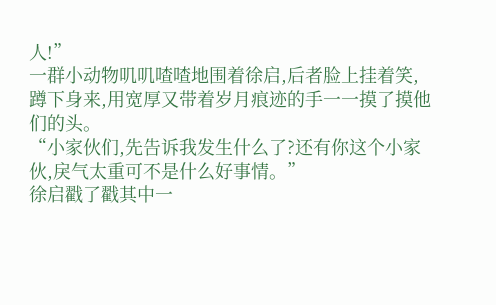人!”
一群小动物叽叽喳喳地围着徐启,后者脸上挂着笑,蹲下身来,用宽厚又带着岁月痕迹的手一一摸了摸他们的头。
“小家伙们,先告诉我发生什么了?还有你这个小家伙,戾气太重可不是什么好事情。”
徐启戳了戳其中一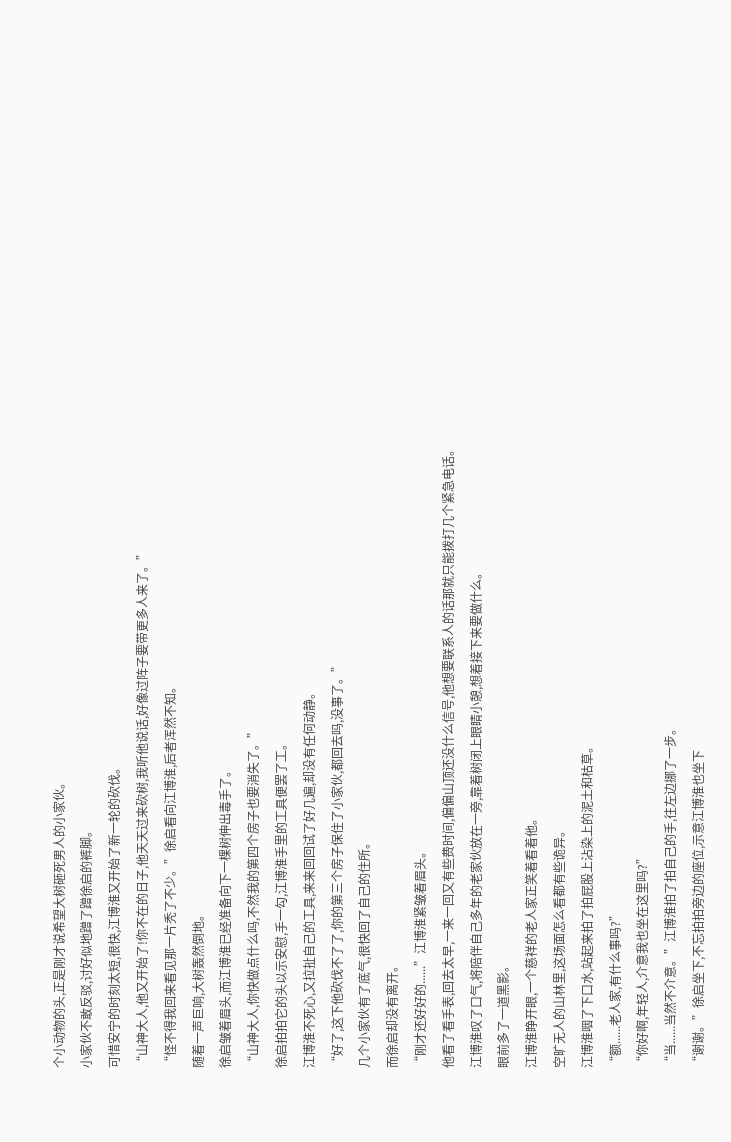个小动物的头,正是刚才说希望大树砸死男人的小家伙。
小家伙不敢反驳,讨好似地蹭了蹭徐启的裤脚。
可惜安宁的时刻太短,很快,江博淮又开始了新一轮的砍伐。
“山神大人,他又开始了!你不在的日子,他天天过来砍树,我听他说话,好像过阵子要带更多人来了。”
“怪不得我回来看见那一片秃了不少。”徐启看向江博淮,后者浑然不知。
随着一声巨响,大树轰然倒地。
徐启皱着眉头,而江博淮已经准备向下一棵树伸出毒手了。
“山神大人,你快做点什么吗,不然我的第四个房子也要消失了。”
徐启拍拍它的头以示安慰,手一勾,江博淮手里的工具便罢了工。
江博淮不死心,又拉扯自己的工具,来来回回试了好几遍,却没有任何动静。
“好了,这下他砍伐不了了,你的第三个房子保住了小家伙,都回去吗,没事了。”
几个小家伙有了底气,很快回了自己的住所。
而徐启却没有离开。
“刚才还好好的......”江博淮紧皱着眉头。
他看了看手表,回去太早,一来一回又有些费时间,偏偏山顶还没什么信号,他想要联系人的话那就只能拨打几个紧急电话。
江博淮叹了口气,将陪伴自己多年的老家伙放在一旁,靠着树闭上眼睛小憩,想着接下来要做什么。
眼前多了一道黑影。
江博淮睁开眼,一个慈祥的老人家正笑着看着他。
空旷无人的山林里,这场面怎么看都有些诡异。
江博淮咽了下口水,站起来拍了拍屁股上沾染上的泥土和枯草。
“额......老人家,有什么事吗?”
“你好啊,年轻人,介意我也坐在这里吗?”
“当......当然不介意。”江博淮拍了拍自己的手,往左边挪了一步。
“谢谢。”徐启坐下,不忘拍拍旁边的座位,示意江博淮也坐下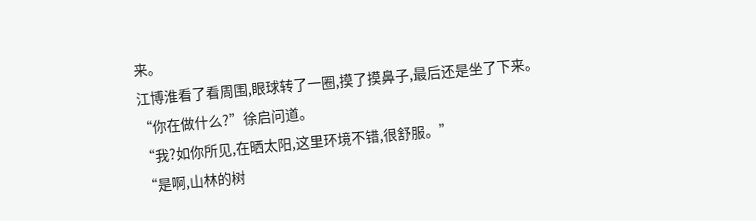来。
江博淮看了看周围,眼球转了一圈,摸了摸鼻子,最后还是坐了下来。
“你在做什么?”徐启问道。
“我?如你所见,在晒太阳,这里环境不错,很舒服。”
“是啊,山林的树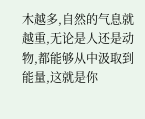木越多,自然的气息就越重,无论是人还是动物,都能够从中汲取到能量,这就是你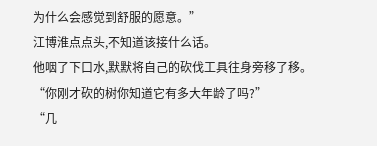为什么会感觉到舒服的愿意。”
江博淮点点头,不知道该接什么话。
他咽了下口水,默默将自己的砍伐工具往身旁移了移。
“你刚才砍的树你知道它有多大年龄了吗?”
“几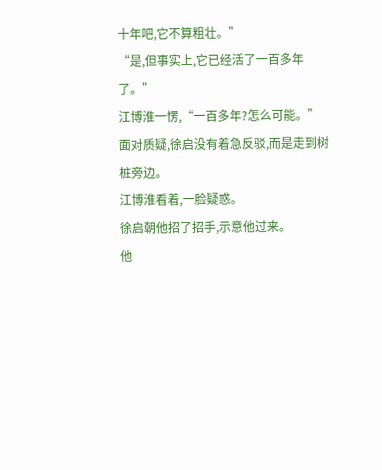十年吧,它不算粗壮。”
“是,但事实上,它已经活了一百多年了。”
江博淮一愣,“一百多年?怎么可能。”
面对质疑,徐启没有着急反驳,而是走到树桩旁边。
江博淮看着,一脸疑惑。
徐启朝他招了招手,示意他过来。
他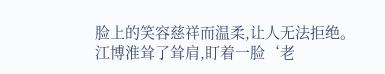脸上的笑容慈祥而温柔,让人无法拒绝。
江博淮耸了耸肩,盯着一脸‘老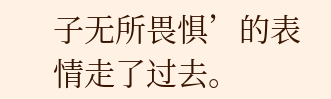子无所畏惧’的表情走了过去。